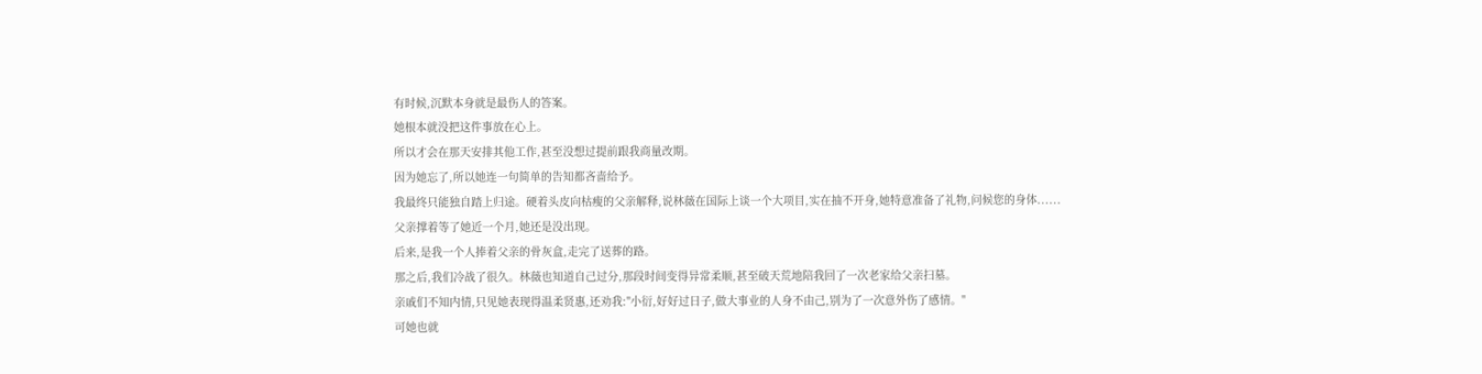有时候,沉默本身就是最伤人的答案。
她根本就没把这件事放在心上。
所以才会在那天安排其他工作,甚至没想过提前跟我商量改期。
因为她忘了,所以她连一句简单的告知都吝啬给予。
我最终只能独自踏上归途。硬着头皮向枯瘦的父亲解释,说林薇在国际上谈一个大项目,实在抽不开身,她特意准备了礼物,问候您的身体......
父亲撑着等了她近一个月,她还是没出现。
后来,是我一个人捧着父亲的骨灰盒,走完了送葬的路。
那之后,我们冷战了很久。林薇也知道自己过分,那段时间变得异常柔顺,甚至破天荒地陪我回了一次老家给父亲扫墓。
亲戚们不知内情,只见她表现得温柔贤惠,还劝我:"小衍,好好过日子,做大事业的人身不由己,别为了一次意外伤了感情。"
可她也就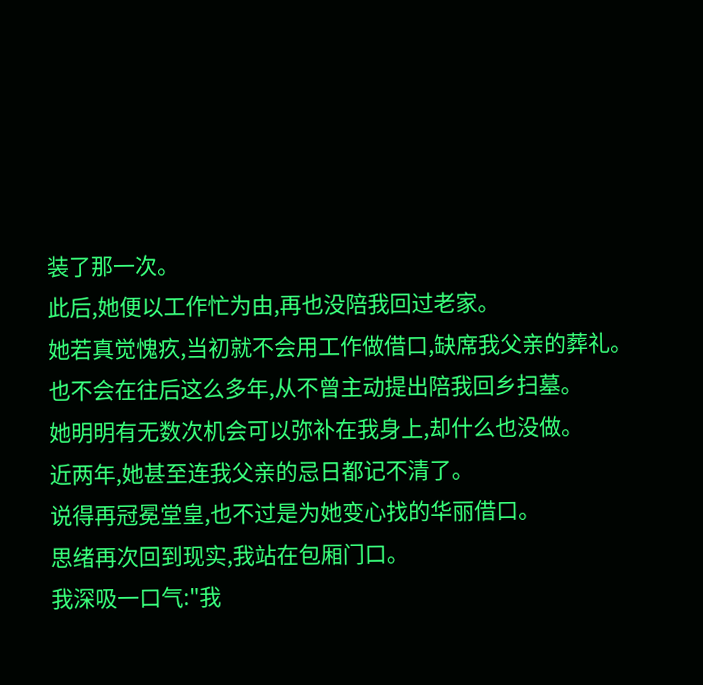装了那一次。
此后,她便以工作忙为由,再也没陪我回过老家。
她若真觉愧疚,当初就不会用工作做借口,缺席我父亲的葬礼。
也不会在往后这么多年,从不曾主动提出陪我回乡扫墓。
她明明有无数次机会可以弥补在我身上,却什么也没做。
近两年,她甚至连我父亲的忌日都记不清了。
说得再冠冕堂皇,也不过是为她变心找的华丽借口。
思绪再次回到现实,我站在包厢门口。
我深吸一口气:"我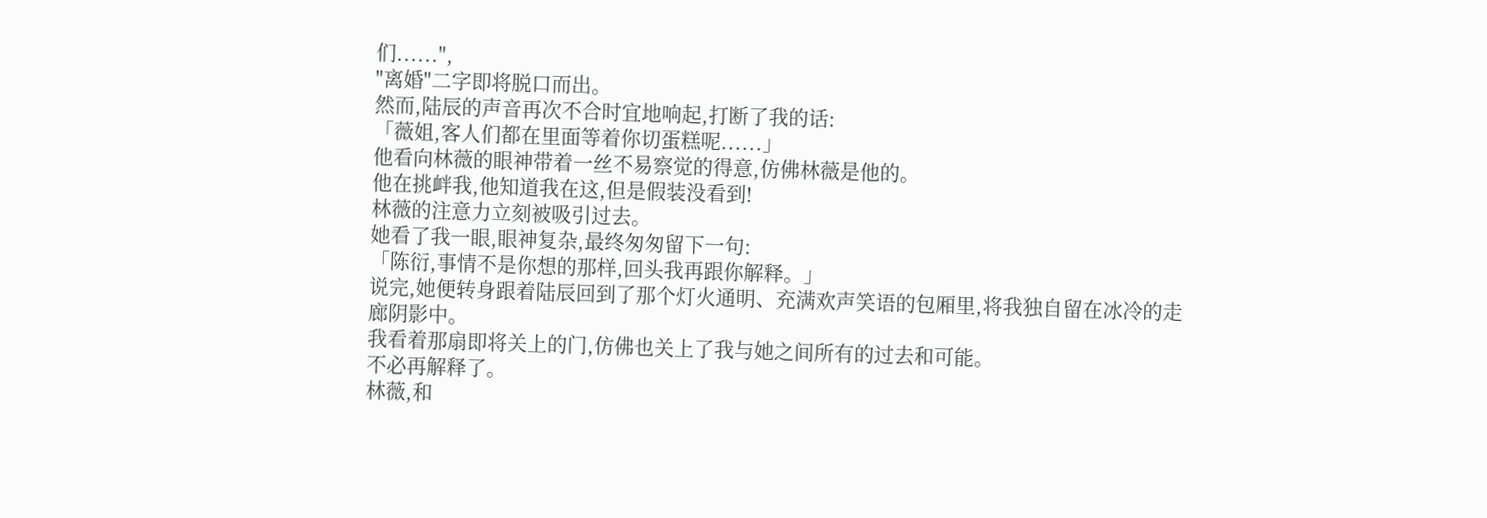们......",
"离婚"二字即将脱口而出。
然而,陆辰的声音再次不合时宜地响起,打断了我的话:
「薇姐,客人们都在里面等着你切蛋糕呢......」
他看向林薇的眼神带着一丝不易察觉的得意,仿佛林薇是他的。
他在挑衅我,他知道我在这,但是假装没看到!
林薇的注意力立刻被吸引过去。
她看了我一眼,眼神复杂,最终匆匆留下一句:
「陈衍,事情不是你想的那样,回头我再跟你解释。」
说完,她便转身跟着陆辰回到了那个灯火通明、充满欢声笑语的包厢里,将我独自留在冰冷的走廊阴影中。
我看着那扇即将关上的门,仿佛也关上了我与她之间所有的过去和可能。
不必再解释了。
林薇,和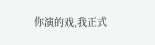你演的戏,我正式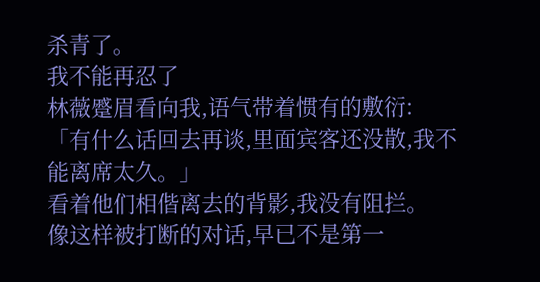杀青了。
我不能再忍了
林薇蹙眉看向我,语气带着惯有的敷衍:
「有什么话回去再谈,里面宾客还没散,我不能离席太久。」
看着他们相偕离去的背影,我没有阻拦。
像这样被打断的对话,早已不是第一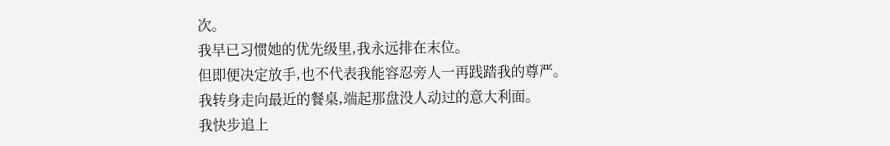次。
我早已习惯她的优先级里,我永远排在末位。
但即便决定放手,也不代表我能容忍旁人一再践踏我的尊严。
我转身走向最近的餐桌,端起那盘没人动过的意大利面。
我快步追上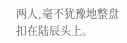两人,毫不犹豫地整盘扣在陆辰头上。